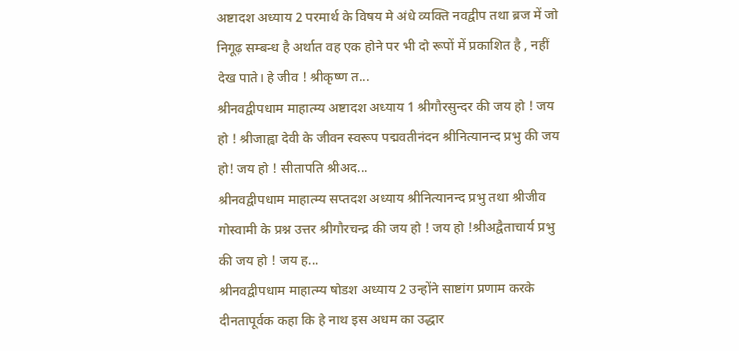अष्टादश अध्याय 2 परमार्थ के विषय मे अंधे व्यक्ति नवद्वीप तथा ब्रज में जो निगूढ़ सम्बन्ध है अर्थात वह एक होने पर भी दो रूपों में प्रकाशित है , नहीं देख पाते। हे जीव ! श्रीकृष्ण त...
श्रीनवद्वीपधाम माहात्म्य अष्टादश अध्याय 1 श्रीगौरसुन्दर की जय हो ! जय हो ! श्रीजाह्वा देवी के जीवन स्वरूप पद्मवतीनंदन श्रीनित्यानन्द प्रभु की जय हो! जय हो ! सीतापति श्रीअद...
श्रीनवद्वीपधाम माहात्म्य सप्तदश अध्याय श्रीनित्यानन्द प्रभु तथा श्रीजीव गोस्वामी के प्रश्न उत्तर श्रीगौरचन्द्र की जय हो ! जय हो !श्रीअद्वैताचार्य प्रभु की जय हो ! जय ह...
श्रीनवद्वीपधाम माहात्म्य षोडश अध्याय 2 उन्होंने साष्टांग प्रणाम करके दीनतापूर्वक कहा कि हे नाथ इस अधम का उद्धार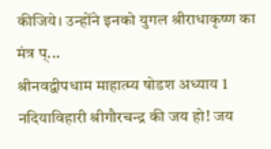कीजिये। उन्होंने इनको युगल श्रीराधाकृष्ण का मंत्र प्...
श्रीनवद्वीपधाम माहात्म्य षोडश अध्याय 1 नदियाविहारी श्रीगौरचन्द्र की जय हो! जय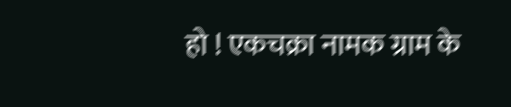हो ! एकचक्रा नामक ग्राम के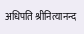अधिपति श्रीनित्यानन्द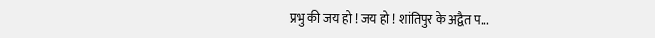प्रभु की जय हो ! जय हो ! शांतिपुर के अद्वैत प...